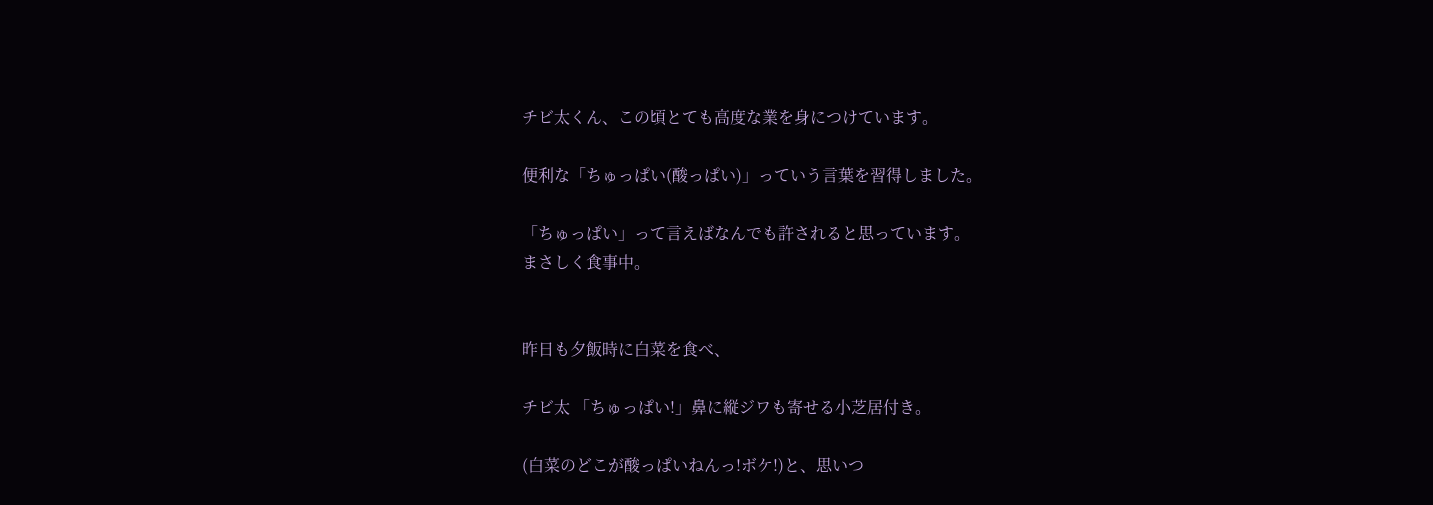チビ太くん、この頃とても高度な業を身につけています。

便利な「ちゅっぱい(酸っぱい)」っていう言葉を習得しました。

「ちゅっぱい」って言えばなんでも許されると思っています。
まさしく食事中。


昨日も夕飯時に白菜を食べ、

チビ太 「ちゅっぱい!」鼻に縦ジワも寄せる小芝居付き。

(白菜のどこが酸っぱいねんっ!ボケ!)と、思いつ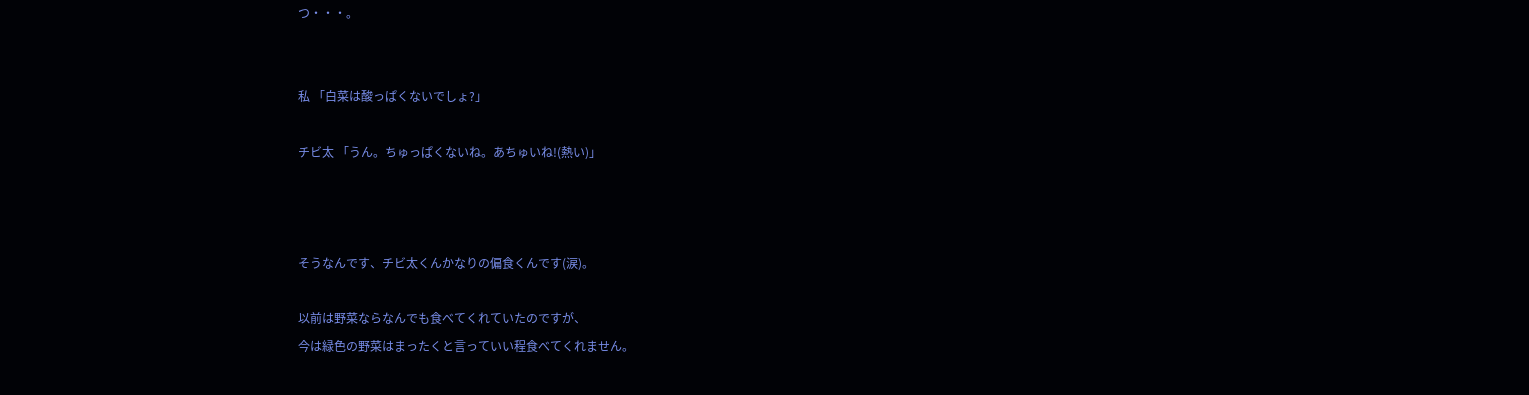つ・・・。


私 「白菜は酸っぱくないでしょ?」

チビ太 「うん。ちゅっぱくないね。あちゅいね!(熱い)」



そうなんです、チビ太くんかなりの偏食くんです(涙)。

以前は野菜ならなんでも食べてくれていたのですが、
今は緑色の野菜はまったくと言っていい程食べてくれません。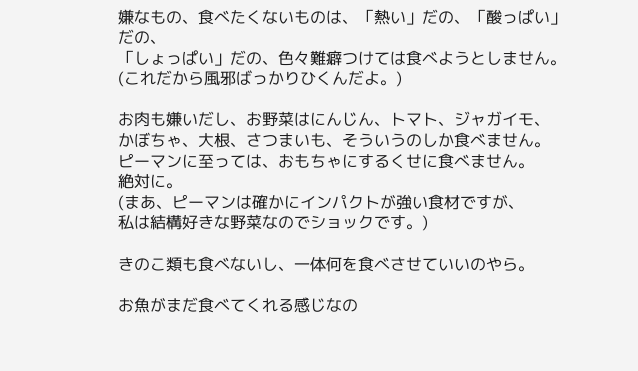嫌なもの、食べたくないものは、「熱い」だの、「酸っぱい」だの、
「しょっぱい」だの、色々難癖つけては食べようとしません。
(これだから風邪ばっかりひくんだよ。)

お肉も嫌いだし、お野菜はにんじん、トマト、ジャガイモ、
かぼちゃ、大根、さつまいも、そういうのしか食べません。
ピーマンに至っては、おもちゃにするくせに食べません。
絶対に。
(まあ、ピーマンは確かにインパクトが強い食材ですが、
私は結構好きな野菜なのでショックです。)

きのこ類も食べないし、一体何を食べさせていいのやら。

お魚がまだ食べてくれる感じなの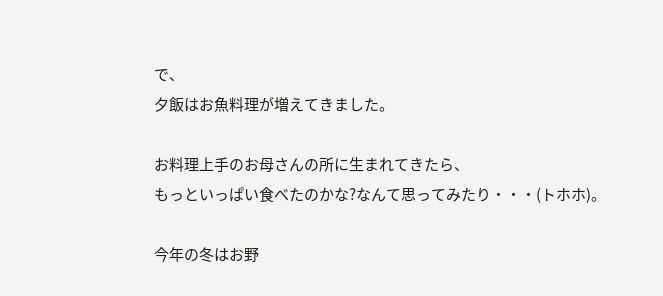で、
夕飯はお魚料理が増えてきました。

お料理上手のお母さんの所に生まれてきたら、
もっといっぱい食べたのかな?なんて思ってみたり・・・(トホホ)。

今年の冬はお野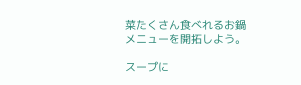菜たくさん食べれるお鍋メニューを開拓しよう。

スープに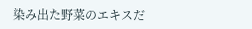染み出た野菜のエキスだ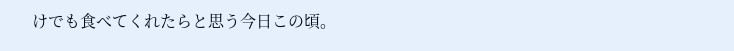けでも食べてくれたらと思う今日この頃。